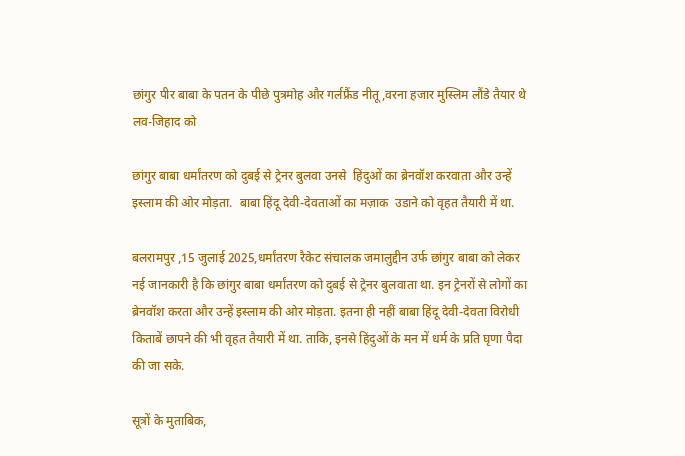छांगुर पीर बाबा के पतन के पीछे पुत्रमोह और गर्लफ्रैंड नीतू,वरना हजार मुस्लिम लौंडे तैयार थे लव-जिहाद को

छांगुर बाबा धर्मांतरण को दुबई से ट्रेनर बुलवा उनसे  हिंदुओं का ब्रेनवॉश करवाता और उन्हें इस्लाम की ओर मोड़ता.  बाबा हिंदू देवी-देवताओं का मज़ाक  उडाने को वृहत तैयारी में था.

बलरामपुर ,15 जुलाई 2025,धर्मांतरण रैकेट संचालक जमालुद्दीन उर्फ छांगुर बाबा को लेकर नई जानकारी है कि छांगुर बाबा धर्मांतरण को दुबई से ट्रेनर बुलवाता था. इन ट्रेनरों से लोगों का ब्रेनवॉश करता और उन्हें इस्लाम की ओर मोड़ता. इतना ही नहीं बाबा हिंदू देवी-देवता विरोधी किताबें छापने की भी वृहत तैयारी में था. ताकि, इनसे हिंदुओं के मन में धर्म के प्रति घृणा पैदा की जा सके.

सूत्रों के मुताबिक,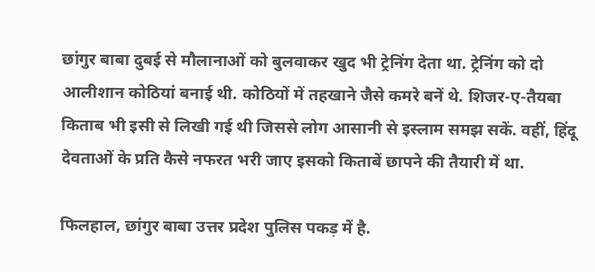छांगुर बाबा दुबई से मौलानाओं को बुलवाकर खुद भी ट्रेनिंग देता था. ट्रेनिंग को दो आलीशान कोठियां बनाई थी. कोठियों में तहखाने जैसे कमरे बनें थे. शिजर-ए-तैयबा किताब भी इसी से लिखी गई थी जिससे लोग आसानी से इस्लाम समझ सकें. वहीं, हिंदू देवताओं के प्रति कैसे नफरत भरी जाए इसको किताबें छापने की तैयारी में था.

फिलहाल, छांगुर बाबा उत्तर प्रदेश पुलिस पकड़ में है.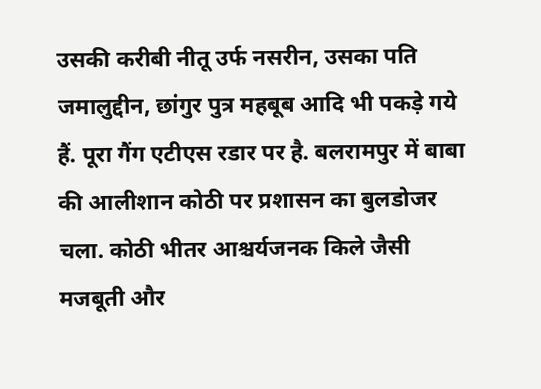उसकी करीबी नीतू उर्फ नसरीन, उसका पति जमालुद्दीन, छांगुर पुत्र महबूब आदि भी पकड़े गये हैं. पूरा गैंग एटीएस रडार पर है. बलरामपुर में बाबा की आलीशान कोठी पर प्रशासन का बुलडोजर चला. कोठी भीतर आश्चर्यजनक किले जैसी मजबूती और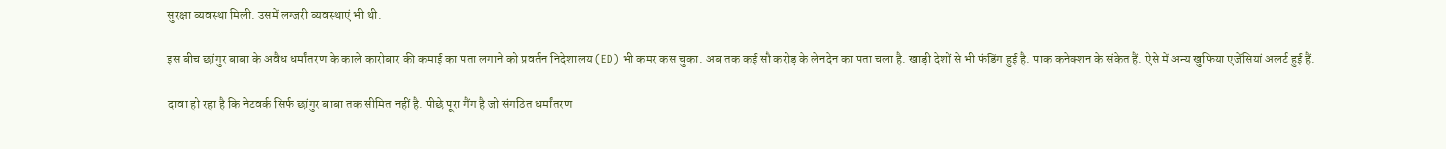सुरक्षा व्‍यवस्‍था मिली. उसमें लग्जरी व्यवस्थाएं भी थी.

इस बीच छांगुर बाबा के अवैध धर्मांतरण के काले कारोबार की कमाई का पता लगाने को प्रवर्तन निदेशालय (ED) भी कमर कस चुका. अब तक कई सौ करोड़ के लेनदेन का पता चला है. खाड़ी देशों से भी फंडिंग हुई है. पाक कनेक्शन के संकेत हैं. ऐसे में अन्य खुफिया एजेंसियां अलर्ट हुई हैं.

दावा हो रहा है कि नेटवर्क सिर्फ छांगुर बाबा तक सीमित नहीं है. पीछे पूरा गैंग है जो संगठित धर्मांतरण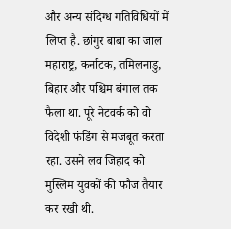और अन्य संदिग्ध गतिविधियों में लिप्त है. छांगुर बाबा का जाल महाराष्ट्र, कर्नाटक, तमिलनाडु, बिहार और पश्चिम बंगाल तक फैला था. पूरे नेटवर्क को वो विदेशी फंडिंग से मजबूत करता रहा. उसने लव जिहाद को मुस्लिम युवकों की फौज तैयार कर रखी थी.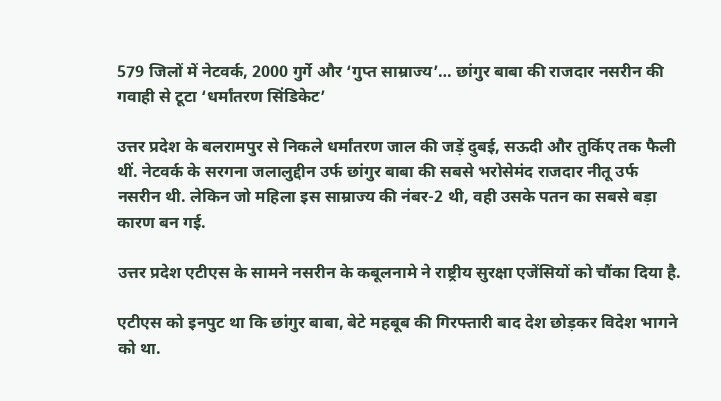579 जिलों में नेटवर्क, 2000 गुर्गे और ‘गुप्त साम्राज्य’… छांगुर बाबा की राजदार नसरीन की गवाही से टूटा ‘धर्मांतरण सिंडिकेट’

उत्तर प्रदेश के बलरामपुर से निकले धर्मांतरण जाल की जड़ें दुबई, सऊदी और तुर्किए तक फैली थीं. नेटवर्क के सरगना जलालुद्दीन उर्फ छांगुर बाबा की सबसे भरोसेमंद राजदार नीतू उर्फ नसरीन थी. लेकिन जो महिला इस साम्राज्य की नंबर-2 थी, वही उसके पतन का सबसे बड़ा कारण बन गई.

उत्तर प्रदेश एटीएस के सामने नसरीन के कबूलनामे ने राष्ट्रीय सुरक्षा एजेंसियों को चौंका दिया है.

एटीएस को इनपुट था कि छांगुर बाबा, बेटे महबूब की गिरफ्तारी बाद देश छोड़कर विदेश भागने को था.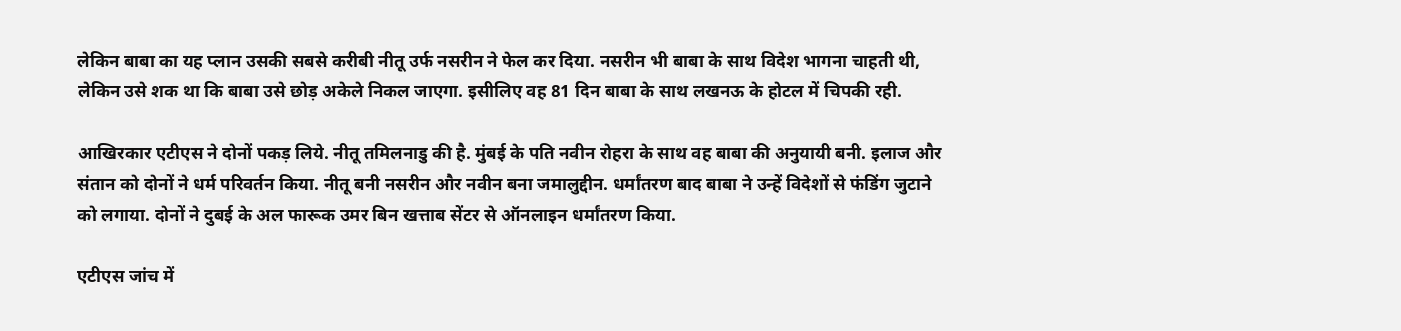लेकिन बाबा का यह प्लान उसकी सबसे करीबी नीतू उर्फ नसरीन ने फेल कर दिया. नसरीन भी बाबा के साथ विदेश भागना चाहती थी, लेकिन उसे शक था कि बाबा उसे छोड़ अकेले निकल जाएगा. इसीलिए वह 81 दिन बाबा के साथ लखनऊ के होटल में चिपकी रही.

आखिरकार एटीएस ने दोनों पकड़ लिये. नीतू तमिलनाडु की है. मुंबई के पति नवीन रोहरा के साथ वह बाबा की अनुयायी बनी. इलाज और संतान को दोनों ने धर्म परिवर्तन किया. नीतू बनी नसरीन और नवीन बना जमालुद्दीन. धर्मांतरण बाद बाबा ने उन्हें विदेशों से फंडिंग जुटाने को लगाया. दोनों ने दुबई के अल फारूक उमर बिन खत्ताब सेंटर से ऑनलाइन धर्मांतरण किया.

एटीएस जांच में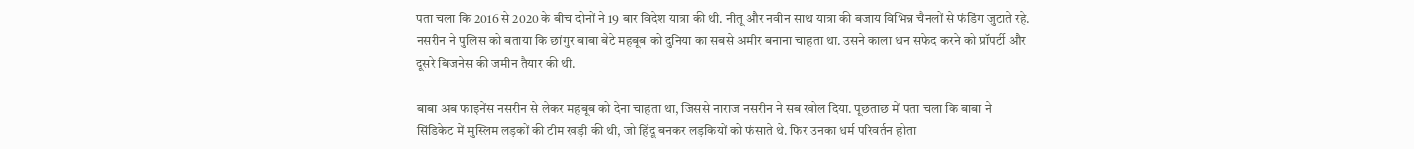पता चला कि 2016 से 2020 के बीच दोनों ने 19 बार विदेश यात्रा की थी. नीतू और नवीन साथ यात्रा की बजाय विभिन्न चैनलों से फंडिंग जुटाते रहे. नसरीन ने पुलिस को बताया कि छांगुर बाबा बेटे महबूब को दुनिया का सबसे अमीर बनाना चाहता था. उसने काला धन सफेद करने को प्रॉपर्टी और दूसरे बिजनेस की जमीन तैयार की थी.

बाबा अब फाइनेंस नसरीन से लेकर महबूब को देना चाहता था, जिससे नाराज नसरीन ने सब खोल दिया. पूछताछ में पता चला कि बाबा ने सिंडिकेट में मुस्लिम लड़कों की टीम खड़ी की थी, जो हिंदू बनकर लड़कियों को फंसाते थे. फिर उनका धर्म परिवर्तन होता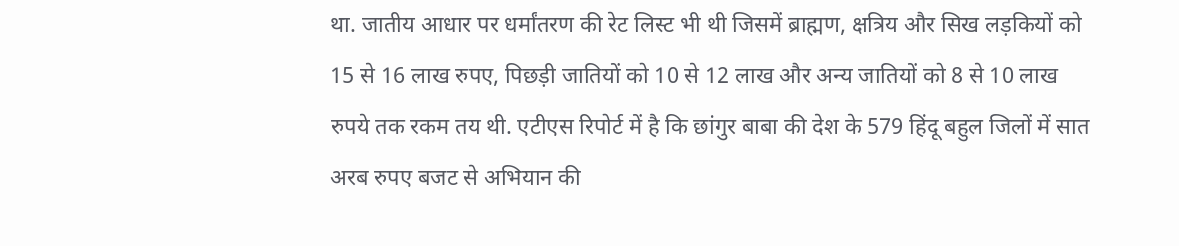था. जातीय आधार पर धर्मांतरण की रेट लिस्ट भी थी जिसमें ब्राह्मण, क्षत्रिय और सिख लड़कियों को 15 से 16 लाख रुपए, पिछड़ी जातियों को 10 से 12 लाख और अन्य जातियों को 8 से 10 लाख रुपये तक रकम तय थी. एटीएस रिपोर्ट में है कि छांगुर बाबा की देश के 579 हिंदू बहुल जिलों में सात अरब रुपए बजट से अभियान की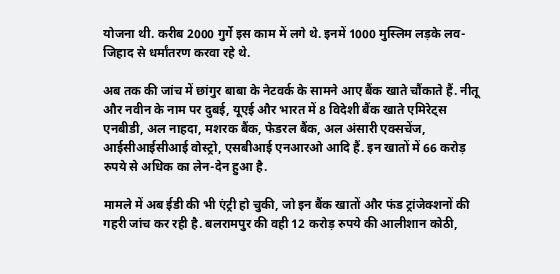योजना थी. करीब 2000 गुर्गे इस काम में लगे थे. इनमें 1000 मुस्लिम लड़के लव-जिहाद से धर्मांतरण करवा रहे थे.

अब तक की जांच में छांगुर बाबा के नेटवर्क के सामने आए बैंक खाते चौंकाते हैं. नीतू और नवीन के नाम पर दुबई, यूएई और भारत में 8 विदेशी बैंक खाते एमिरेट्स एनबीडी, अल नाहदा, मशरक बैंक, फेडरल बैंक, अल अंसारी एक्सचेंज, आईसीआईसीआई वोस्ट्रो, एसबीआई एनआरओ आदि हैं. इन खातों में 66 करोड़ रुपये से अधिक का लेन-देन हुआ है.

मामले में अब ईडी की भी एंट्री हो चुकी, जो इन बैंक खातों और फंड ट्रांजेक्शनों की गहरी जांच कर रही है. बलरामपुर की वही 12 करोड़ रुपये की आलीशान कोठी,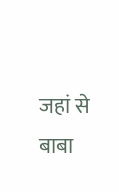जहां से बाबा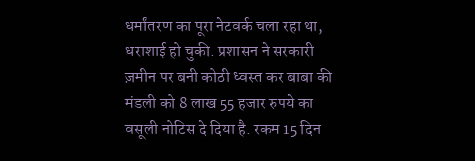धर्मांतरण का पूरा नेटवर्क चला रहा था, धराशाई हो चुकी. प्रशासन ने सरकारी ज़मीन पर बनी कोठी ध्वस्त कर बाबा की मंडली को 8 लाख 55 हजार रुपये का वसूली नोटिस दे दिया है. रकम 15 दिन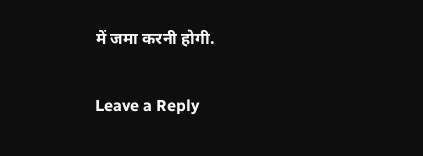में जमा करनी होगी.

Leave a Reply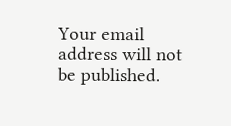Your email address will not be published.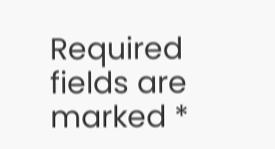Required fields are marked *